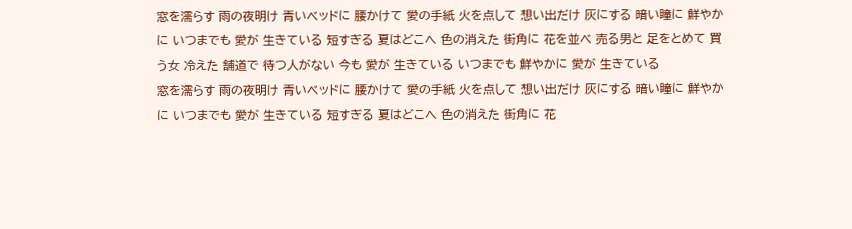窓を濡らす 雨の夜明け 青いベッドに 腰かけて 愛の手紙 火を点して 想い出だけ 灰にする 暗い瞳に 鮮やかに いつまでも 愛が 生きている 短すぎる 夏はどこへ 色の消えた 街角に 花を並べ 売る男と 足をとめて 買う女 冷えた 舗道で 待つ人がない 今も 愛が 生きている いつまでも 鮮やかに 愛が 生きている
窓を濡らす 雨の夜明け 青いベッドに 腰かけて 愛の手紙 火を点して 想い出だけ 灰にする 暗い瞳に 鮮やかに いつまでも 愛が 生きている 短すぎる 夏はどこへ 色の消えた 街角に 花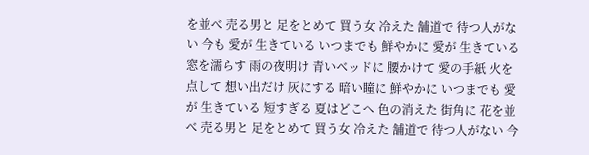を並べ 売る男と 足をとめて 買う女 冷えた 舗道で 待つ人がない 今も 愛が 生きている いつまでも 鮮やかに 愛が 生きている
窓を濡らす 雨の夜明け 青いベッドに 腰かけて 愛の手紙 火を点して 想い出だけ 灰にする 暗い瞳に 鮮やかに いつまでも 愛が 生きている 短すぎる 夏はどこへ 色の消えた 街角に 花を並べ 売る男と 足をとめて 買う女 冷えた 舗道で 待つ人がない 今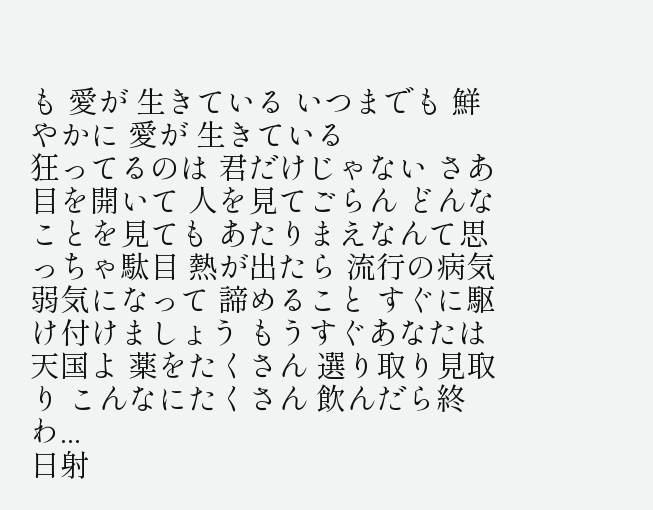も 愛が 生きている いつまでも 鮮やかに 愛が 生きている
狂ってるのは 君だけじゃない さあ目を開いて 人を見てごらん どんなことを見ても あたりまえなんて思っちゃ駄目 熱が出たら 流行の病気 弱気になって 諦めること すぐに駆け付けましょう もうすぐあなたは天国よ 薬をたくさん 選り取り見取り こんなにたくさん 飲んだら終わ...
日射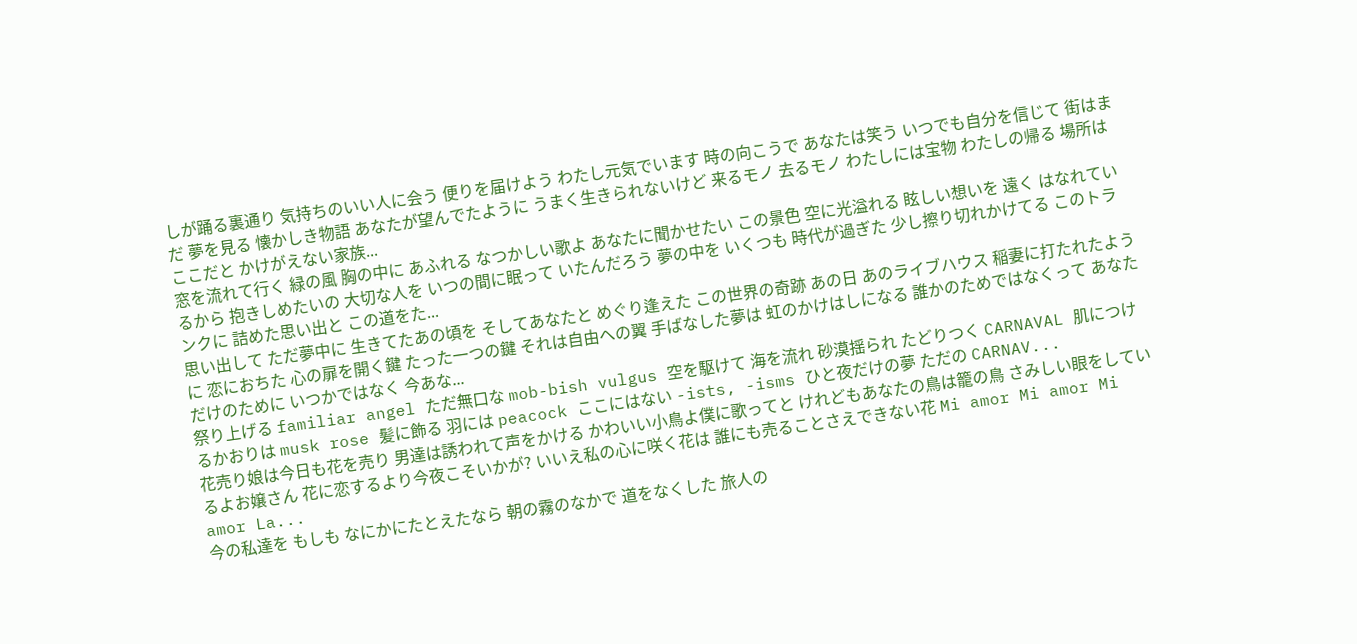しが踊る裏通り 気持ちのいい人に会う 便りを届けよう わたし元気でいます 時の向こうで あなたは笑う いつでも自分を信じて 街はまだ 夢を見る 懐かしき物語 あなたが望んでたように うまく生きられないけど 来るモノ 去るモノ わたしには宝物 わたしの帰る 場所はここだと かけがえない家族...
窓を流れて行く 緑の風 胸の中に あふれる なつかしい歌よ あなたに聞かせたい この景色 空に光溢れる 眩しい想いを 遠く はなれているから 抱きしめたいの 大切な人を いつの間に眠って いたんだろう 夢の中を いくつも 時代が過ぎた 少し擦り切れかけてる このトランクに 詰めた思い出と この道をた...
思い出して ただ夢中に 生きてたあの頃を そしてあなたと めぐり逢えた この世界の奇跡 あの日 あのライブハウス 稲妻に打たれたように 恋におちた 心の扉を開く鍵 たった一つの鍵 それは自由への翼 手ばなした夢は 虹のかけはしになる 誰かのためではなくって あなただけのために いつかではなく 今あな...
祭り上げる familiar angel ただ無口な mob-bish vulgus 空を駆けて 海を流れ 砂漠揺られ たどりつく CARNAVAL 肌につけるかおりは musk rose 髪に飾る 羽には peacock ここにはない -ists, -isms ひと夜だけの夢 ただの CARNAV...
花売り娘は今日も花を売り 男達は誘われて声をかける かわいい小鳥よ僕に歌ってと けれどもあなたの鳥は籠の鳥 さみしい眼をしているよお嬢さん 花に恋するより今夜こそいかが? いいえ私の心に咲く花は 誰にも売ることさえできない花 Mi amor Mi amor Mi amor La...
今の私達を もしも なにかにたとえたなら 朝の霧のなかで 道をなくした 旅人の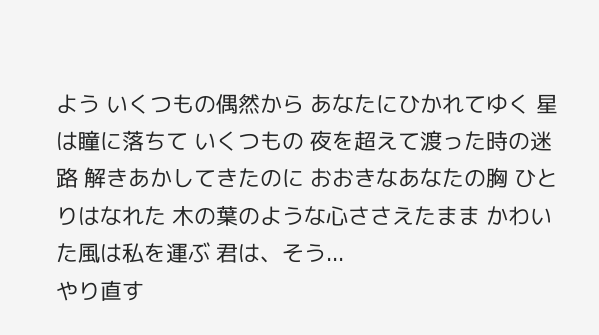よう いくつもの偶然から あなたにひかれてゆく 星は瞳に落ちて いくつもの 夜を超えて渡った時の迷路 解きあかしてきたのに おおきなあなたの胸 ひとりはなれた 木の葉のような心ささえたまま かわいた風は私を運ぶ 君は、そう...
やり直す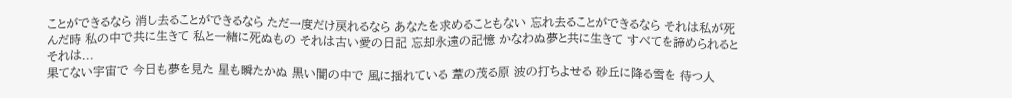ことができるなら 消し去ることができるなら ただ一度だけ戻れるなら あなたを求めることもない 忘れ去ることができるなら それは私が死んだ時 私の中で共に生きて 私と一緒に死ぬもの それは古い愛の日記 忘却永遠の記憶 かなわぬ夢と共に生きて すべてを諦められると それは...
果てない宇宙で 今日も夢を見た 星も瞬たかぬ 黒い闇の中で 風に揺れている 葦の茂る原 波の打ちよせる 砂丘に降る雪を 待つ人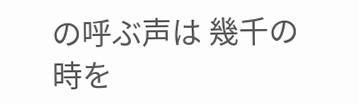の呼ぶ声は 幾千の時を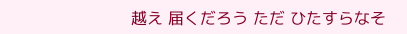越え 届くだろう ただ ひたすらなそ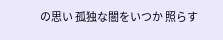の思い 孤独な闇をいつか 照らす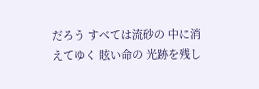だろう すべては流砂の 中に消えてゆく 眩い命の 光跡を残し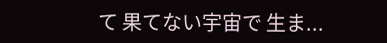て 果てない宇宙で 生ま...